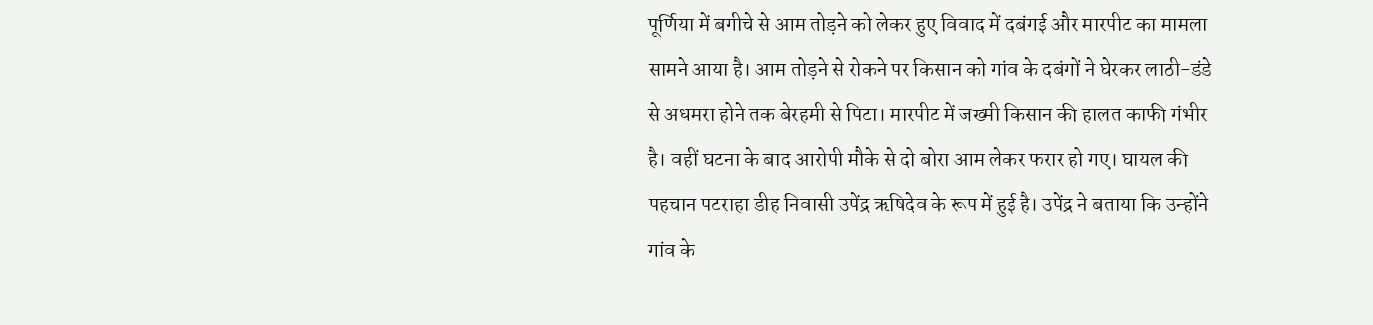पूर्णिया में बगीचे से आम तोड़ने को लेकर हुए विवाद में दबंगई और मारपीट का मामला सामने आया है। आम तोड़ने से रोकने पर किसान को गांव के दबंगों ने घेरकर लाठी-डंडे से अधमरा होने तक बेरहमी से पिटा। मारपीट में जख्मी किसान की हालत काफी गंभीर है। वहीं घटना के बाद आरोपी मौके से दो बोरा आम लेकर फरार हो गए। घायल की पहचान पटराहा डीह निवासी उपेंद्र ऋषिदेव के रूप में हुई है। उपेंद्र ने बताया कि उन्होंने गांव के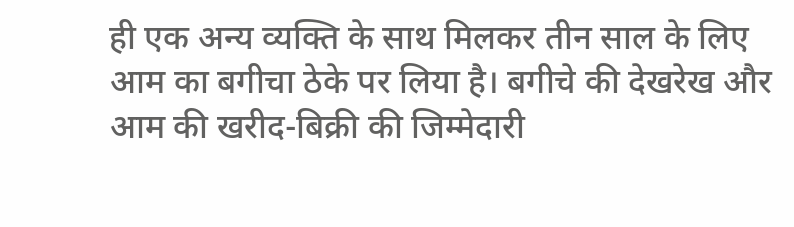ही एक अन्य व्यक्ति के साथ मिलकर तीन साल के लिए आम का बगीचा ठेके पर लिया है। बगीचे की देखरेख और आम की खरीद-बिक्री की जिम्मेदारी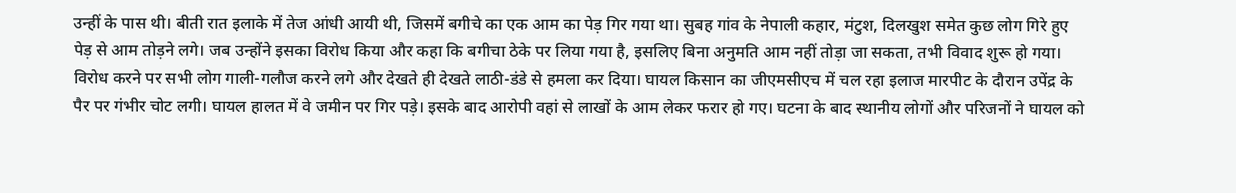उन्हीं के पास थी। बीती रात इलाके में तेज आंधी आयी थी, जिसमें बगीचे का एक आम का पेड़ गिर गया था। सुबह गांव के नेपाली कहार, मंटुश, दिलखुश समेत कुछ लोग गिरे हुए पेड़ से आम तोड़ने लगे। जब उन्होंने इसका विरोध किया और कहा कि बगीचा ठेके पर लिया गया है, इसलिए बिना अनुमति आम नहीं तोड़ा जा सकता, तभी विवाद शुरू हो गया। विरोध करने पर सभी लोग गाली-गलौज करने लगे और देखते ही देखते लाठी-डंडे से हमला कर दिया। घायल किसान का जीएमसीएच में चल रहा इलाज मारपीट के दौरान उपेंद्र के पैर पर गंभीर चोट लगी। घायल हालत में वे जमीन पर गिर पड़े। इसके बाद आरोपी वहां से लाखों के आम लेकर फरार हो गए। घटना के बाद स्थानीय लोगों और परिजनों ने घायल को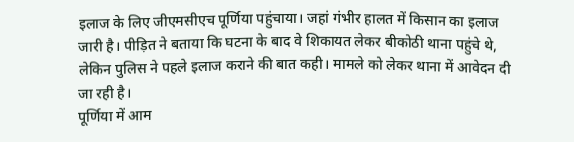इलाज के लिए जीएमसीएच पूर्णिया पहुंचाया। जहां गंभीर हालत में किसान का इलाज जारी है। पीड़ित ने बताया कि घटना के बाद वे शिकायत लेकर बीकोठी थाना पहुंचे थे, लेकिन पुलिस ने पहले इलाज कराने की बात कही। मामले को लेकर थाना में आवेदन दी जा रही है।
पूर्णिया में आम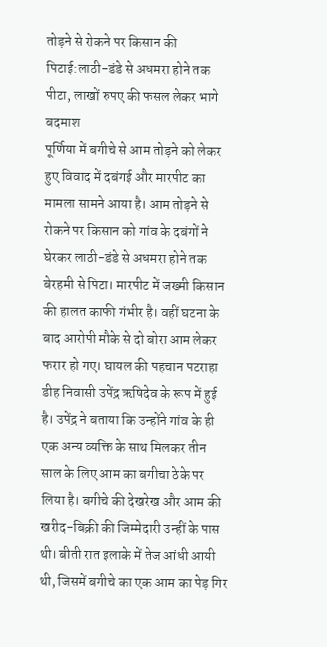तोड़ने से रोकने पर किसान की पिटाई:लाठी-डंडे से अधमरा होने तक पीटा, लाखों रुपए की फसल लेकर भागे बदमाश
पूर्णिया में बगीचे से आम तोड़ने को लेकर हुए विवाद में दबंगई और मारपीट का मामला सामने आया है। आम तोड़ने से रोकने पर किसान को गांव के दबंगों ने घेरकर लाठी-डंडे से अधमरा होने तक बेरहमी से पिटा। मारपीट में जख्मी किसान की हालत काफी गंभीर है। वहीं घटना के बाद आरोपी मौके से दो बोरा आम लेकर फरार हो गए। घायल की पहचान पटराहा डीह निवासी उपेंद्र ऋषिदेव के रूप में हुई है। उपेंद्र ने बताया कि उन्होंने गांव के ही एक अन्य व्यक्ति के साथ मिलकर तीन साल के लिए आम का बगीचा ठेके पर लिया है। बगीचे की देखरेख और आम की खरीद-बिक्री की जिम्मेदारी उन्हीं के पास थी। बीती रात इलाके में तेज आंधी आयी थी, जिसमें बगीचे का एक आम का पेड़ गिर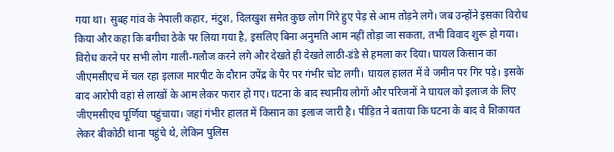गया था। सुबह गांव के नेपाली कहार, मंटुश, दिलखुश समेत कुछ लोग गिरे हुए पेड़ से आम तोड़ने लगे। जब उन्होंने इसका विरोध किया और कहा कि बगीचा ठेके पर लिया गया है, इसलिए बिना अनुमति आम नहीं तोड़ा जा सकता, तभी विवाद शुरू हो गया। विरोध करने पर सभी लोग गाली-गलौज करने लगे और देखते ही देखते लाठी-डंडे से हमला कर दिया। घायल किसान का जीएमसीएच में चल रहा इलाज मारपीट के दौरान उपेंद्र के पैर पर गंभीर चोट लगी। घायल हालत में वे जमीन पर गिर पड़े। इसके बाद आरोपी वहां से लाखों के आम लेकर फरार हो गए। घटना के बाद स्थानीय लोगों और परिजनों ने घायल को इलाज के लिए जीएमसीएच पूर्णिया पहुंचाया। जहां गंभीर हालत में किसान का इलाज जारी है। पीड़ित ने बताया कि घटना के बाद वे शिकायत लेकर बीकोठी थाना पहुंचे थे, लेकिन पुलिस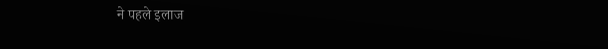ने पहले इलाज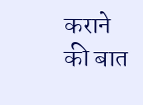कराने की बात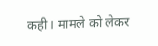कही। मामले को लेकर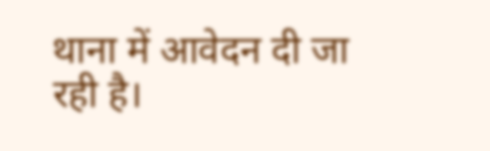थाना में आवेदन दी जा रही है।